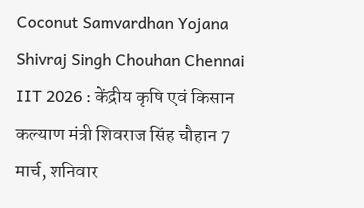Coconut Samvardhan Yojana Shivraj Singh Chouhan Chennai IIT 2026 : केंद्रीय कृषि एवं किसान कल्याण मंत्री शिवराज सिंह चौहान 7 मार्च, शनिवार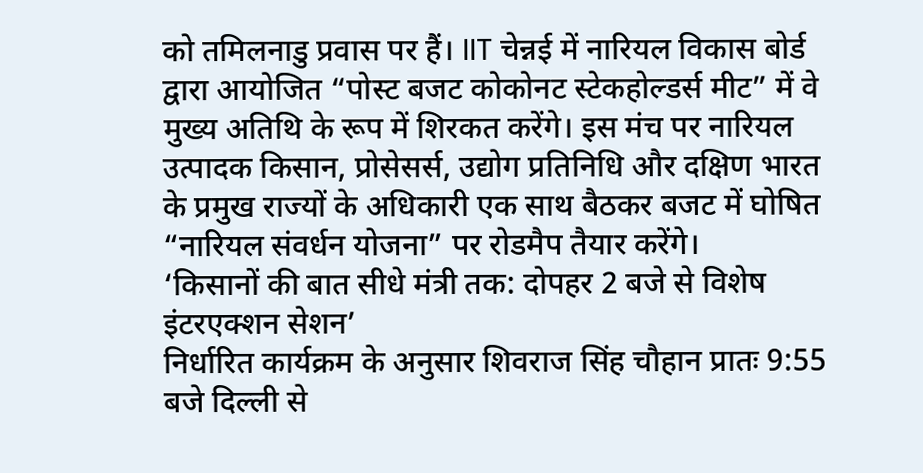को तमिलनाडु प्रवास पर हैं। IIT चेन्नई में नारियल विकास बोर्ड द्वारा आयोजित “पोस्ट बजट कोकोनट स्टेकहोल्डर्स मीट” में वे मुख्य अतिथि के रूप में शिरकत करेंगे। इस मंच पर नारियल उत्पादक किसान, प्रोसेसर्स, उद्योग प्रतिनिधि और दक्षिण भारत के प्रमुख राज्यों के अधिकारी एक साथ बैठकर बजट में घोषित “नारियल संवर्धन योजना” पर रोडमैप तैयार करेंगे।
‘किसानों की बात सीधे मंत्री तक: दोपहर 2 बजे से विशेष इंटरएक्शन सेशन’
निर्धारित कार्यक्रम के अनुसार शिवराज सिंह चौहान प्रातः 9:55 बजे दिल्ली से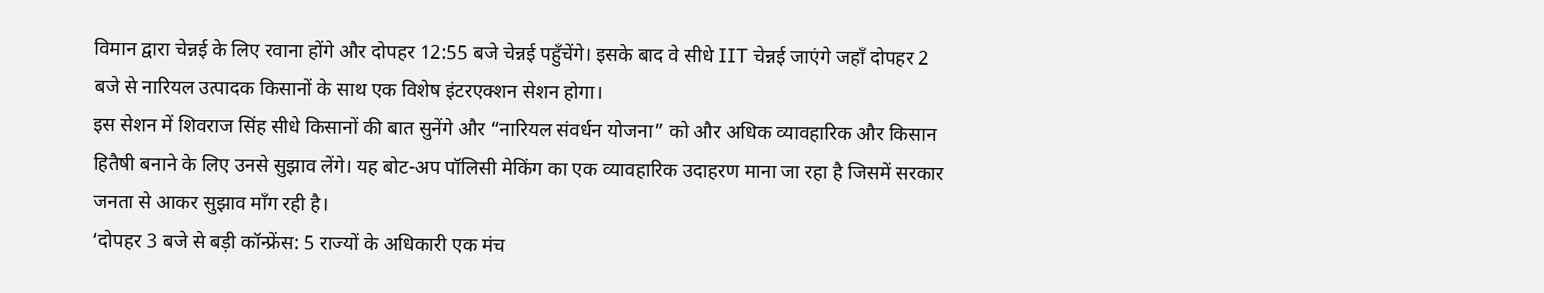विमान द्वारा चेन्नई के लिए रवाना होंगे और दोपहर 12:55 बजे चेन्नई पहुँचेंगे। इसके बाद वे सीधे IIT चेन्नई जाएंगे जहाँ दोपहर 2 बजे से नारियल उत्पादक किसानों के साथ एक विशेष इंटरएक्शन सेशन होगा।
इस सेशन में शिवराज सिंह सीधे किसानों की बात सुनेंगे और “नारियल संवर्धन योजना” को और अधिक व्यावहारिक और किसान हितैषी बनाने के लिए उनसे सुझाव लेंगे। यह बोट-अप पॉलिसी मेकिंग का एक व्यावहारिक उदाहरण माना जा रहा है जिसमें सरकार जनता से आकर सुझाव माँग रही है।
‘दोपहर 3 बजे से बड़ी कॉन्फ्रेंस: 5 राज्यों के अधिकारी एक मंच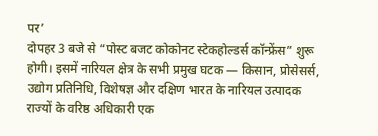पर’
दोपहर 3 बजे से “पोस्ट बजट कोकोनट स्टेकहोल्डर्स कॉन्फ्रेंस” शुरू होगी। इसमें नारियल क्षेत्र के सभी प्रमुख घटक — किसान, प्रोसेसर्स, उद्योग प्रतिनिधि, विशेषज्ञ और दक्षिण भारत के नारियल उत्पादक राज्यों के वरिष्ठ अधिकारी एक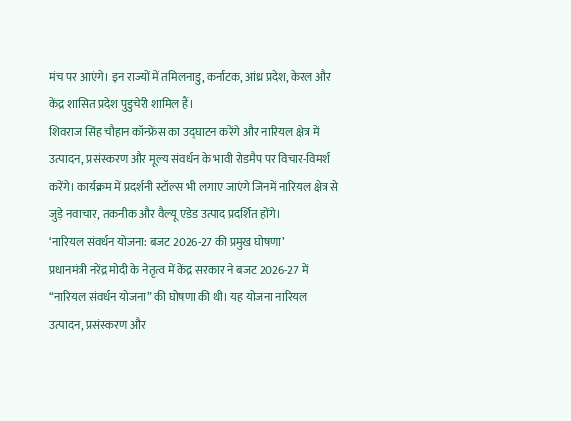मंच पर आएंगे। इन राज्यों में तमिलनाडु, कर्नाटक, आंध्र प्रदेश, केरल और केंद्र शासित प्रदेश पुडुचेरी शामिल हैं।
शिवराज सिंह चौहान कॉन्फ्रेंस का उद्घाटन करेंगे और नारियल क्षेत्र में उत्पादन, प्रसंस्करण और मूल्य संवर्धन के भावी रोडमैप पर विचार-विमर्श करेंगे। कार्यक्रम में प्रदर्शनी स्टॉल्स भी लगाए जाएंगे जिनमें नारियल क्षेत्र से जुड़े नवाचार, तकनीक और वैल्यू एडेड उत्पाद प्रदर्शित होंगे।
‘नारियल संवर्धन योजना: बजट 2026-27 की प्रमुख घोषणा’
प्रधानमंत्री नरेंद्र मोदी के नेतृत्व में केंद्र सरकार ने बजट 2026-27 में “नारियल संवर्धन योजना” की घोषणा की थी। यह योजना नारियल उत्पादन, प्रसंस्करण और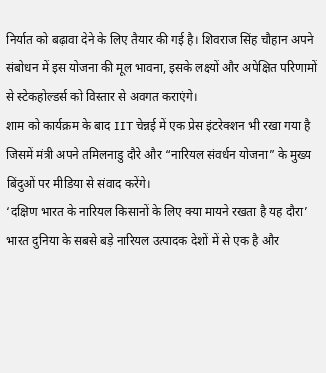निर्यात को बढ़ावा देने के लिए तैयार की गई है। शिवराज सिंह चौहान अपने संबोधन में इस योजना की मूल भावना, इसके लक्ष्यों और अपेक्षित परिणामों से स्टेकहोल्डर्स को विस्तार से अवगत कराएंगे।
शाम को कार्यक्रम के बाद IIT चेन्नई में एक प्रेस इंटरेक्शन भी रखा गया है जिसमें मंत्री अपने तमिलनाडु दौरे और “नारियल संवर्धन योजना” के मुख्य बिंदुओं पर मीडिया से संवाद करेंगे।
‘दक्षिण भारत के नारियल किसानों के लिए क्या मायने रखता है यह दौरा’
भारत दुनिया के सबसे बड़े नारियल उत्पादक देशों में से एक है और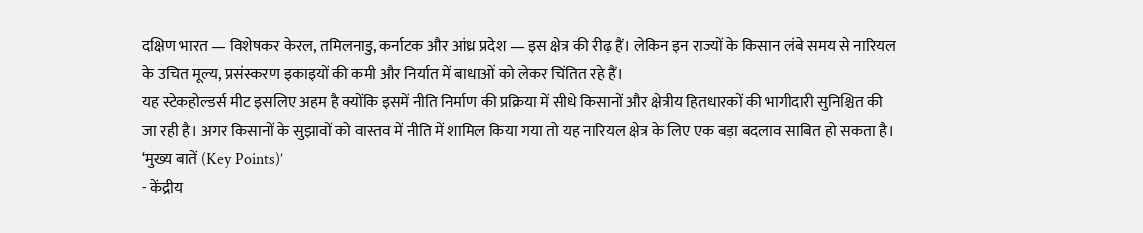दक्षिण भारत — विशेषकर केरल, तमिलनाडु, कर्नाटक और आंध्र प्रदेश — इस क्षेत्र की रीढ़ हैं। लेकिन इन राज्यों के किसान लंबे समय से नारियल के उचित मूल्य, प्रसंस्करण इकाइयों की कमी और निर्यात में बाधाओं को लेकर चिंतित रहे हैं।
यह स्टेकहोल्डर्स मीट इसलिए अहम है क्योंकि इसमें नीति निर्माण की प्रक्रिया में सीधे किसानों और क्षेत्रीय हितधारकों की भागीदारी सुनिश्चित की जा रही है। अगर किसानों के सुझावों को वास्तव में नीति में शामिल किया गया तो यह नारियल क्षेत्र के लिए एक बड़ा बदलाव साबित हो सकता है।
‘मुख्य बातें (Key Points)’
- केंद्रीय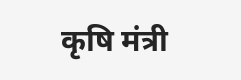कृषि मंत्री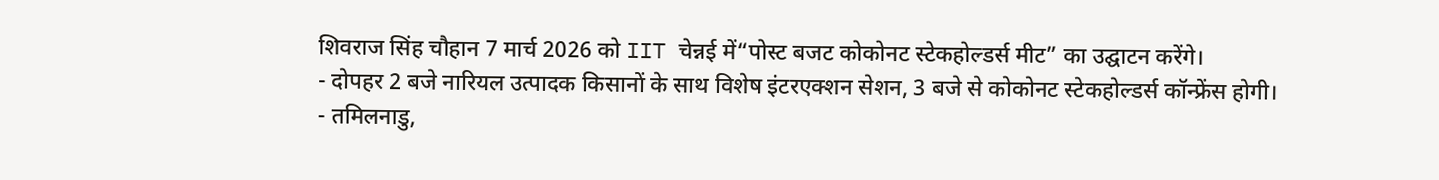शिवराज सिंह चौहान 7 मार्च 2026 को IIT चेन्नई में“पोस्ट बजट कोकोनट स्टेकहोल्डर्स मीट” का उद्घाटन करेंगे।
- दोपहर 2 बजे नारियल उत्पादक किसानों के साथ विशेष इंटरएक्शन सेशन, 3 बजे से कोकोनट स्टेकहोल्डर्स कॉन्फ्रेंस होगी।
- तमिलनाडु,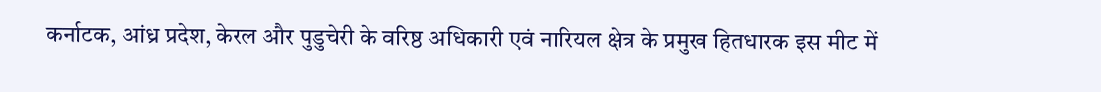कर्नाटक, आंध्र प्रदेश, केरल और पुडुचेरी के वरिष्ठ अधिकारी एवं नारियल क्षेत्र के प्रमुख हितधारक इस मीट में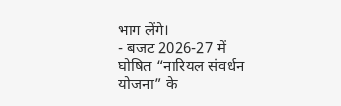भाग लेंगे।
- बजट 2026-27 में घोषित “नारियल संवर्धन योजना” के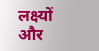लक्ष्यों और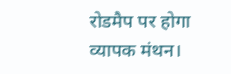रोडमैप पर होगा व्यापक मंथन।